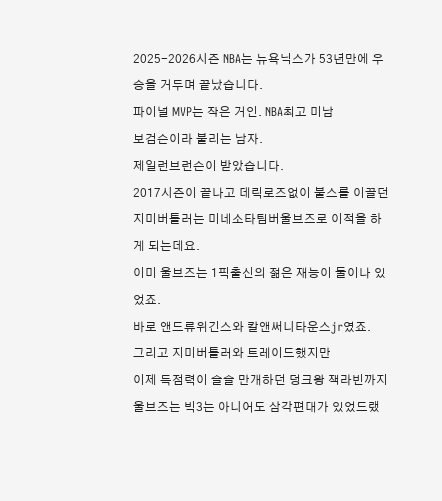2025-2026시즌 NBA는 뉴욕닉스가 53년만에 우승을 거두며 끝났습니다.
파이널 MVP는 작은 거인. NBA최고 미남
보검슨이라 불리는 남자.
제일런브런슨이 받았습니다.
2017시즌이 끝나고 데릭로즈없이 불스를 이끌던 지미버틀러는 미네소타팀버울브즈로 이적을 하게 되는데요.
이미 울브즈는 1픽출신의 젊은 재능이 둘이나 있었죠.
바로 앤드류위긴스와 칼앤써니타운스jr였죠.
그리고 지미버틀러와 트레이드했지만
이제 득점력이 슬슬 만개하던 덩크왕 잭라빈까지
울브즈는 빅3는 아니어도 삼각편대가 있었드랬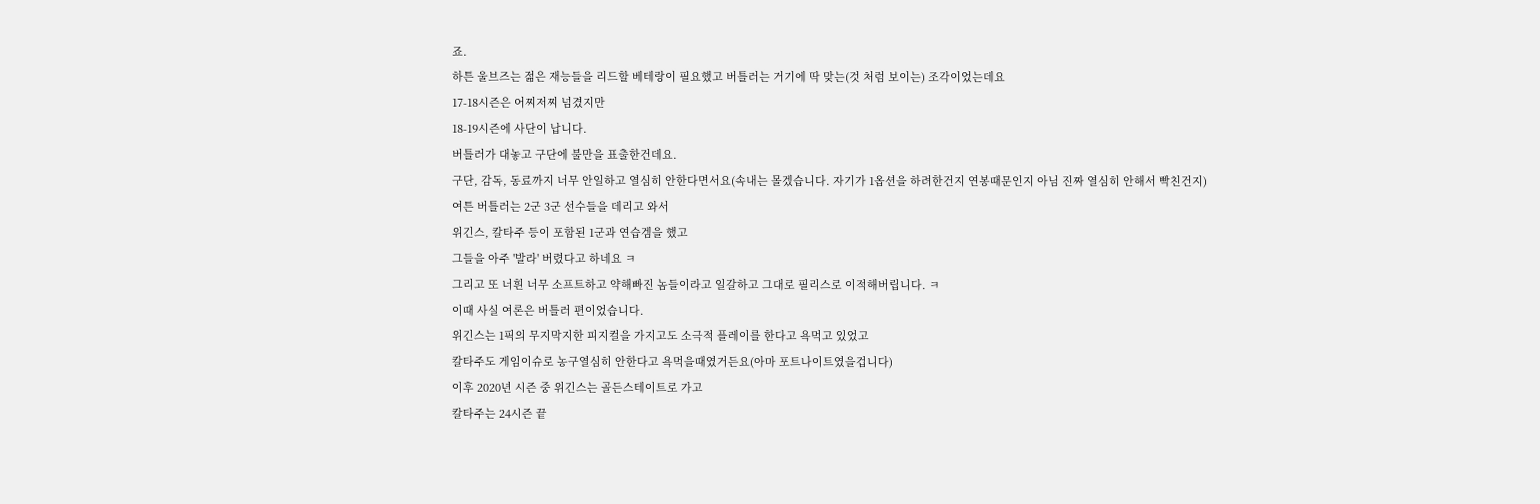죠.
하튼 울브즈는 젊은 재능들을 리드할 베테랑이 필요했고 버틀러는 거기에 딱 맞는(것 처럼 보이는) 조각이었는데요
17-18시즌은 어찌저찌 넘겼지만
18-19시즌에 사단이 납니다.
버틀러가 대놓고 구단에 불만을 표출한건데요.
구단, 감독, 동료까지 너무 안일하고 열심히 안한다면서요(속내는 몰겠습니다. 자기가 1옵션을 하려한건지 연봉때문인지 아님 진짜 열심히 안해서 빡친건지)
여튼 버틀러는 2군 3군 선수들을 데리고 와서
위긴스, 칼타주 등이 포함된 1군과 연습겜을 했고
그들을 아주 '발라' 버렸다고 하네요 ㅋ
그리고 또 너흰 너무 소프트하고 약해빠진 놈들이라고 일갈하고 그대로 필리스로 이적해버립니다. ㅋ
이때 사실 여론은 버틀러 편이었습니다.
위긴스는 1픽의 무지막지한 피지컬을 가지고도 소극적 플레이를 한다고 욕먹고 있었고
칼타주도 게임이슈로 농구열심히 안한다고 욕먹을때였거든요(아마 포트나이트였을겁니다)
이후 2020년 시즌 중 위긴스는 골든스테이트로 가고
칼타주는 24시즌 끝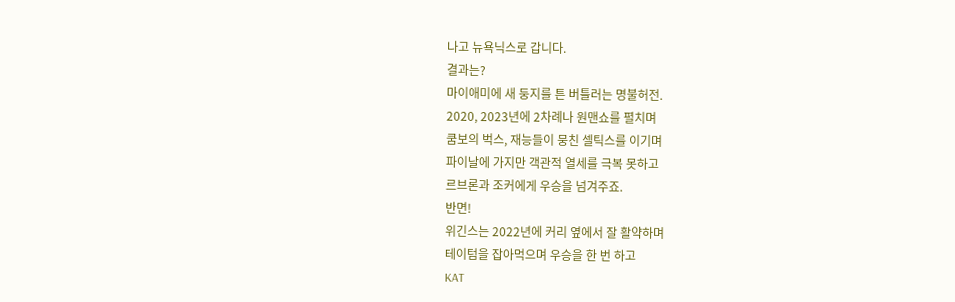나고 뉴욕닉스로 갑니다.
결과는?
마이애미에 새 둥지를 튼 버틀러는 명불허전.
2020, 2023년에 2차례나 원맨쇼를 펼치며
쿰보의 벅스, 재능들이 뭉친 셀틱스를 이기며
파이날에 가지만 객관적 열세를 극복 못하고
르브론과 조커에게 우승을 넘겨주죠.
반면!
위긴스는 2022년에 커리 옆에서 잘 활약하며
테이텀을 잡아먹으며 우승을 한 번 하고
KAT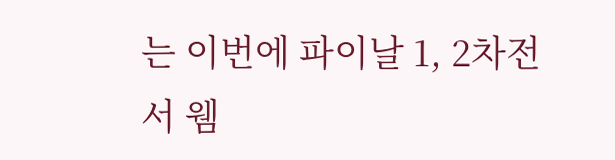는 이번에 파이날 1, 2차전서 웸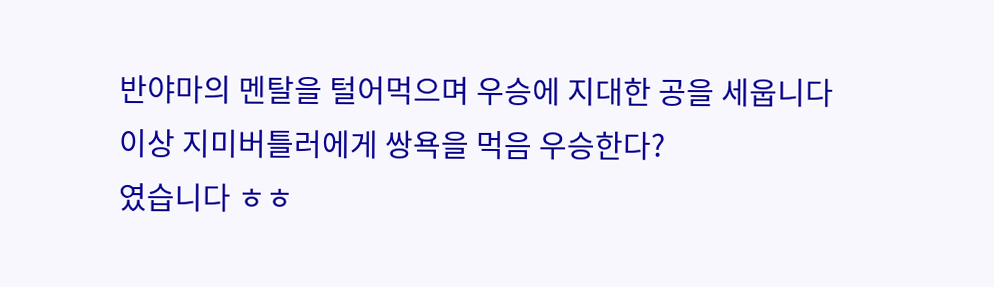반야마의 멘탈을 털어먹으며 우승에 지대한 공을 세웁니다
이상 지미버틀러에게 쌍욕을 먹음 우승한다?
였습니다 ㅎㅎ